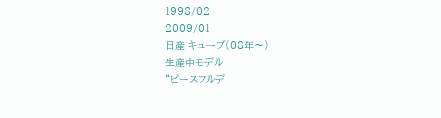1998/02
2009/01
日産 キューブ(08年〜)
生産中モデル
“ピースフルデ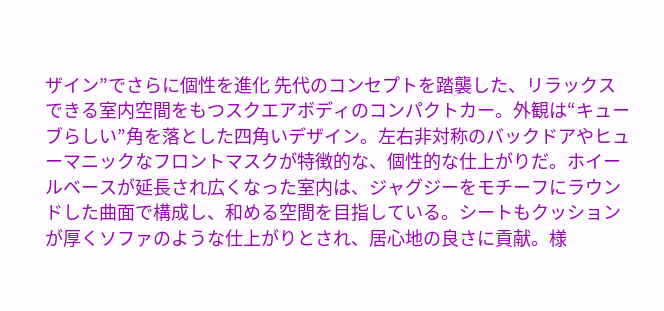ザイン”でさらに個性を進化 先代のコンセプトを踏襲した、リラックスできる室内空間をもつスクエアボディのコンパクトカー。外観は“キューブらしい”角を落とした四角いデザイン。左右非対称のバックドアやヒューマニックなフロントマスクが特徴的な、個性的な仕上がりだ。ホイールベースが延長され広くなった室内は、ジャグジーをモチーフにラウンドした曲面で構成し、和める空間を目指している。シートもクッションが厚くソファのような仕上がりとされ、居心地の良さに貢献。様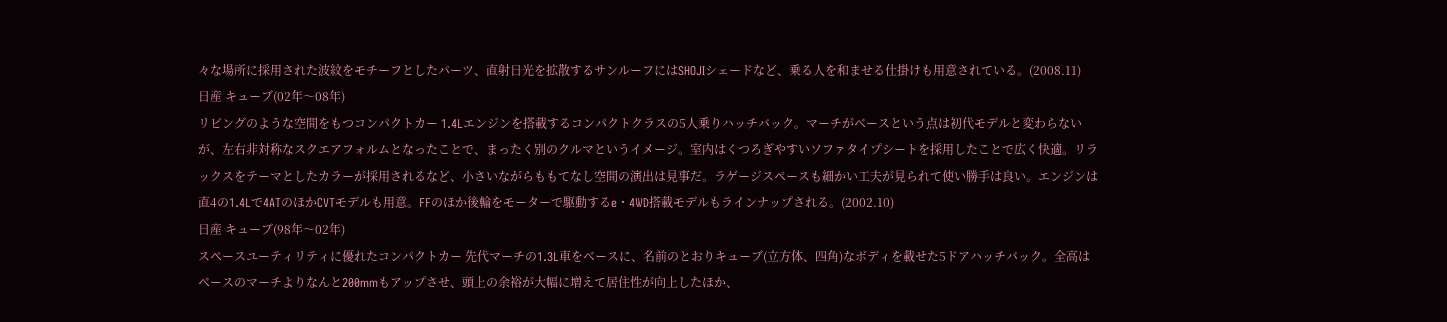々な場所に採用された波紋をモチーフとしたパーツ、直射日光を拡散するサンルーフにはSHOJIシェードなど、乗る人を和ませる仕掛けも用意されている。(2008.11)
日産 キューブ(02年〜08年)
リビングのような空間をもつコンパクトカー 1.4Lエンジンを搭載するコンパクトクラスの5人乗りハッチバック。マーチがベースという点は初代モデルと変わらないが、左右非対称なスクエアフォルムとなったことで、まったく別のクルマというイメージ。室内はくつろぎやすいソファタイプシートを採用したことで広く快適。リラックスをテーマとしたカラーが採用されるなど、小さいながらももてなし空間の演出は見事だ。ラゲージスペースも細かい工夫が見られて使い勝手は良い。エンジンは直4の1.4Lで4ATのほかCVTモデルも用意。FFのほか後輪をモーターで駆動するe・4WD搭載モデルもラインナップされる。(2002.10)
日産 キューブ(98年〜02年)
スペースユーティリティに優れたコンパクトカー 先代マーチの1.3L車をベースに、名前のとおりキューブ(立方体、四角)なボディを載せた5ドアハッチバック。全高はベースのマーチよりなんと200mmもアップさせ、頭上の余裕が大幅に増えて居住性が向上したほか、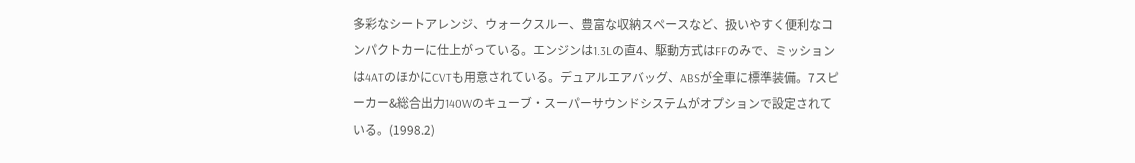多彩なシートアレンジ、ウォークスルー、豊富な収納スペースなど、扱いやすく便利なコンパクトカーに仕上がっている。エンジンは1.3Lの直4、駆動方式はFFのみで、ミッションは4ATのほかにCVTも用意されている。デュアルエアバッグ、ABSが全車に標準装備。7スピーカー&総合出力140Wのキューブ・スーパーサウンドシステムがオプションで設定されている。(1998.2)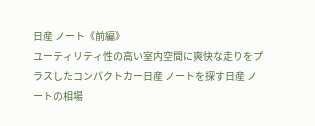日産 ノート《前編》
ユーティリティ性の高い室内空間に爽快な走りをプラスしたコンパクトカー日産 ノートを探す日産 ノートの相場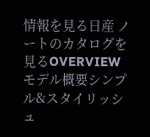情報を見る日産 ノートのカタログを見るOVERVIEWモデル概要シンプル&スタイリッシュ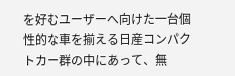を好むユーザーへ向けた一台個性的な車を揃える日産コンパクトカー群の中にあって、無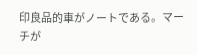印良品的車がノートである。マーチが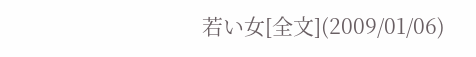若い女[全文](2009/01/06)